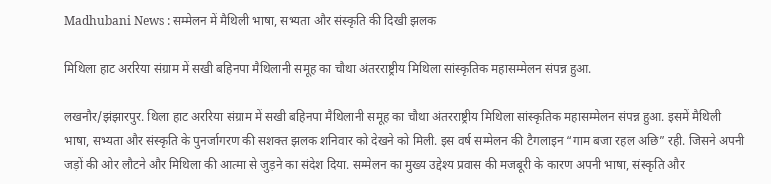Madhubani News : सम्मेलन में मैथिली भाषा, सभ्यता और संस्कृति की दिखी झलक

मिथिला हाट अररिया संग्राम में सखी बहिनपा मैथिलानी समूह का चौथा अंतरराष्ट्रीय मिथिला सांस्कृतिक महासम्मेलन संपन्न हुआ.

लखनौर/झंझारपुर. थिला हाट अररिया संग्राम में सखी बहिनपा मैथिलानी समूह का चौथा अंतरराष्ट्रीय मिथिला सांस्कृतिक महासम्मेलन संपन्न हुआ. इसमें मैथिली भाषा, सभ्यता और संस्कृति के पुनर्जागरण की सशक्त झलक शनिवार को देखने को मिली. इस वर्ष सम्मेलन की टैगलाइन “गाम बजा रहल अछि” रही. जिसने अपनी जड़ों की ओर लौटने और मिथिला की आत्मा से जुड़ने का संदेश दिया. सम्मेलन का मुख्य उद्देश्य प्रवास की मजबूरी के कारण अपनी भाषा, संस्कृति और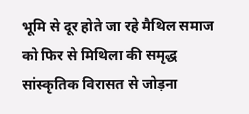भूमि से दूर होते जा रहे मैथिल समाज को फिर से मिथिला की समृद्ध सांस्कृतिक विरासत से जोड़ना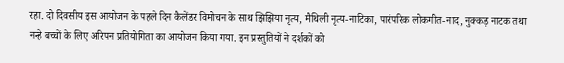रहा. दो दिवसीय इस आयोजन के पहले दिन कैलेंडर विमोचन के साथ झिझिया नृत्य, मैथिली नृत्य-नाटिका, पारंपरिक लोकगीत-नाद, नुक्कड़ नाटक तथा नन्हे बच्चों के लिए अरिपन प्रतियोगिता का आयोजन किया गया. इन प्रस्तुतियों ने दर्शकों को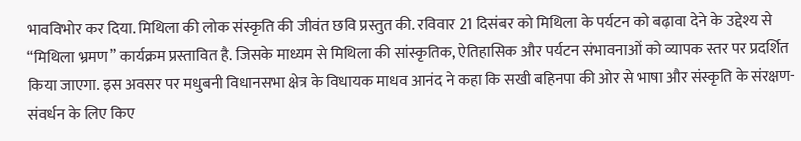भावविभोर कर दिया. मिथिला की लोक संस्कृति की जीवंत छवि प्रस्तुत की. रविवार 21 दिसंबर को मिथिला के पर्यटन को बढ़ावा देने के उद्देश्य से “मिथिला भ्रमण” कार्यक्रम प्रस्तावित है. जिसके माध्यम से मिथिला की सांस्कृतिक, ऐतिहासिक और पर्यटन संभावनाओं को व्यापक स्तर पर प्रदर्शित किया जाएगा. इस अवसर पर मधुबनी विधानसभा क्षेत्र के विधायक माधव आनंद ने कहा कि सखी बहिनपा की ओर से भाषा और संस्कृति के संरक्षण-संवर्धन के लिए किए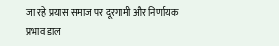जा रहे प्रयास समाज पर दूरगामी और निर्णायक प्रभाव डाल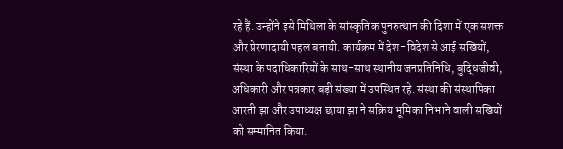रहे हैं. उन्होंने इसे मिथिला के सांस्कृतिक पुनरुत्थान की दिशा में एक सशक्त और प्रेरणादायी पहल बतायी. कार्यक्रम में देश-विदेश से आई सखियों, संस्था के पदाधिकारियों के साथ-साथ स्थानीय जनप्रतिनिधि, बुद्धिजीवी, अधिकारी और पत्रकार बड़ी संख्या में उपस्थित रहे. संस्था की संस्थापिका आरती झा और उपाध्यक्ष छाया झा ने सक्रिय भूमिका निभाने वाली सखियों को सम्मानित किया.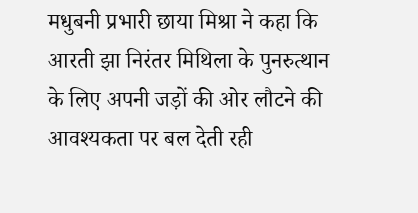मधुबनी प्रभारी छाया मिश्रा ने कहा कि आरती झा निरंतर मिथिला के पुनरुत्थान के लिए अपनी जड़ों की ओर लौटने की आवश्यकता पर बल देती रही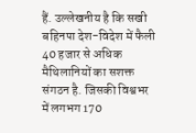हैं. उल्लेखनीय है कि सखी बहिनपा देश-विदेश में फैली 40 हजार से अधिक मैथिलानियों का सशक्त संगठन है. जिसकी विश्वभर में लगभग 170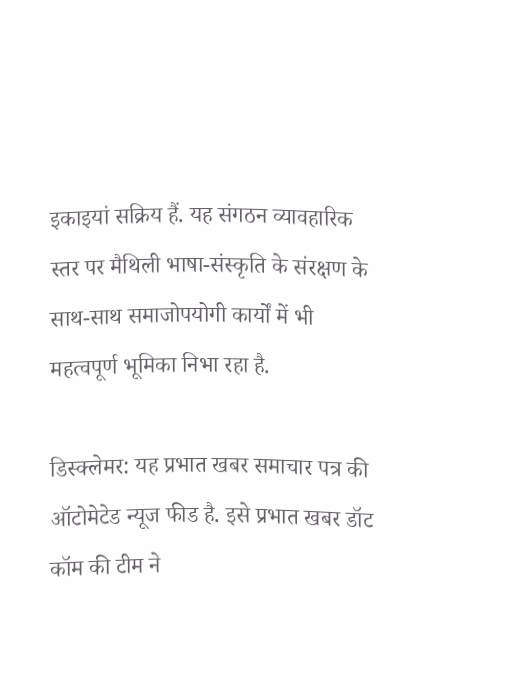इकाइयां सक्रिय हैं. यह संगठन व्यावहारिक स्तर पर मैथिली भाषा-संस्कृति के संरक्षण के साथ-साथ समाजोपयोगी कार्यों में भी महत्वपूर्ण भूमिका निभा रहा है.

डिस्क्लेमर: यह प्रभात खबर समाचार पत्र की ऑटोमेटेड न्यूज फीड है. इसे प्रभात खबर डॉट कॉम की टीम ने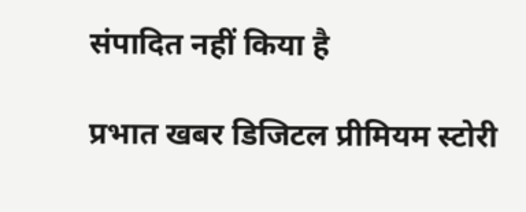संपादित नहीं किया है

प्रभात खबर डिजिटल प्रीमियम स्टोरी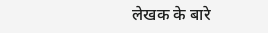लेखक के बारे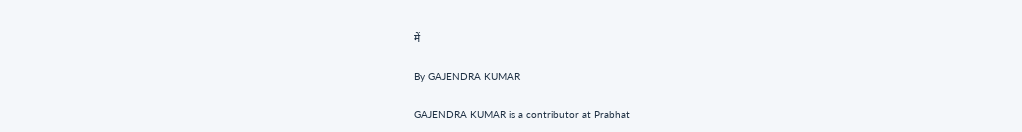में

By GAJENDRA KUMAR

GAJENDRA KUMAR is a contributor at Prabhat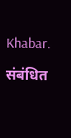Khabar.

संबंधित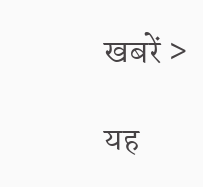खबरें >

यह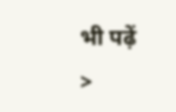भी पढ़ें >